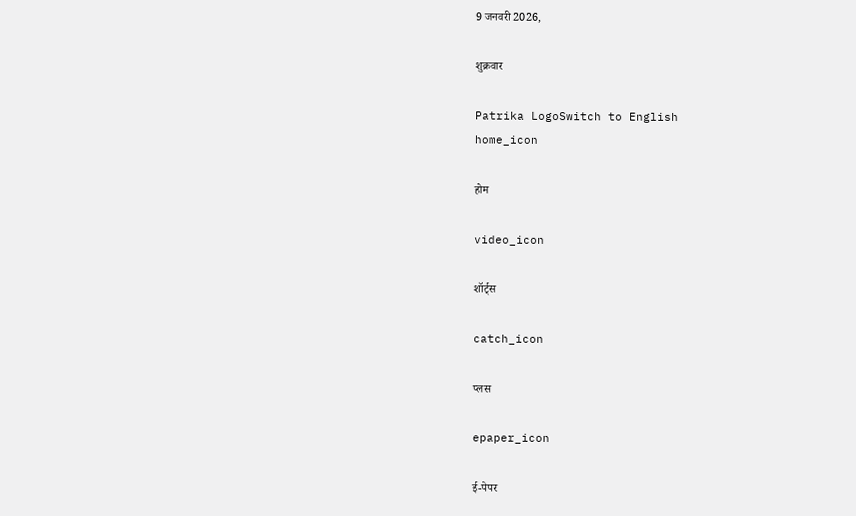9 जनवरी 2026,

शुक्रवार

Patrika LogoSwitch to English
home_icon

होम

video_icon

शॉर्ट्स

catch_icon

प्लस

epaper_icon

ई-पेपर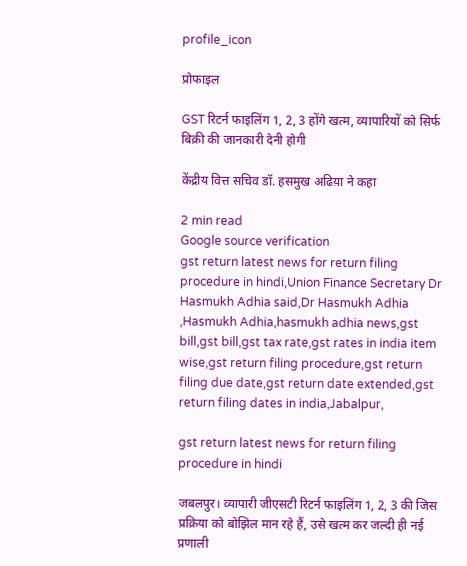profile_icon

प्रोफाइल

GST रिटर्न फाइलिंग 1, 2, 3 होंगे खत्म, व्यापारियों को सिर्फ बिक्री की जानकारी देनी होगी

केंद्रीय वित्त सचिव डॉ. हसमुख अढिय़ा ने कहा

2 min read
Google source verification
gst return latest news for return filing procedure in hindi,Union Finance Secretary Dr Hasmukh Adhia said,Dr Hasmukh Adhia ,Hasmukh Adhia,hasmukh adhia news,gst bill,gst bill,gst tax rate,gst rates in india item wise,gst return filing procedure,gst return filing due date,gst return date extended,gst return filing dates in india,Jabalpur,

gst return latest news for return filing procedure in hindi

जबलपुर। व्यापारी जीएसटी रिटर्न फाइलिंग 1, 2, 3 की जिस प्रक्रिया को बोझिल मान रहे हैं, उसे खत्म कर जल्दी ही नई प्रणाली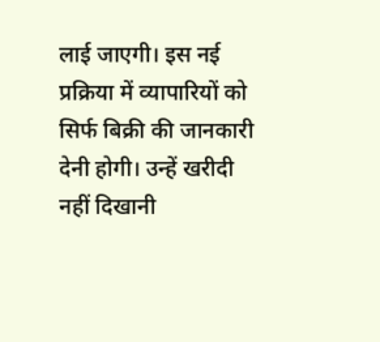लाई जाएगी। इस नई प्रक्रिया में व्यापारियों को सिर्फ बिक्री की जानकारी देनी होगी। उन्हें खरीदी नहीं दिखानी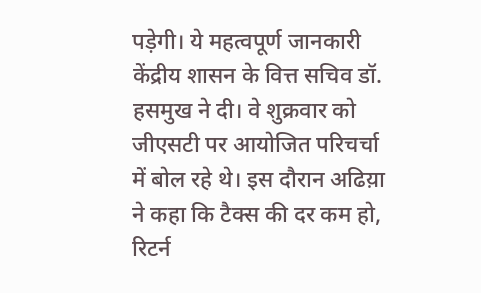पड़ेगी। ये महत्वपूर्ण जानकारी केंद्रीय शासन के वित्त सचिव डॉ. हसमुख ने दी। वे शुक्रवार को जीएसटी पर आयोजित परिचर्चा में बोल रहे थे। इस दौरान अढिय़ा ने कहा कि टैक्स की दर कम हो, रिटर्न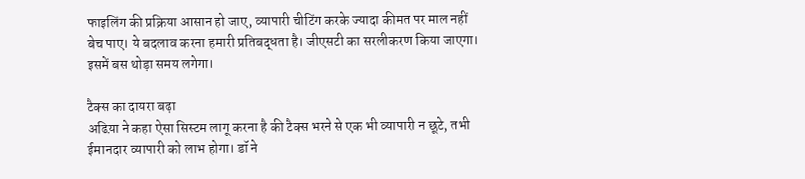फाइलिंग की प्रक्रिया आसान हो जाए, व्यापारी चीटिंग करके ज्यादा कीमत पर माल नहीं बेच पाए। ये बदलाव करना हमारी प्रतिबद्धता है। जीएसटी का सरलीकरण किया जाएगा। इसमें बस थोड़ा समय लगेगा।

टैक्स का दायरा बढ़ा
अढिय़ा ने कहा ऐसा सिस्टम लागू करना है की टैक्स भरने से एक भी व्यापारी न छूटे, तभी ईमानदार व्यापारी को लाभ होगा। डॉ ने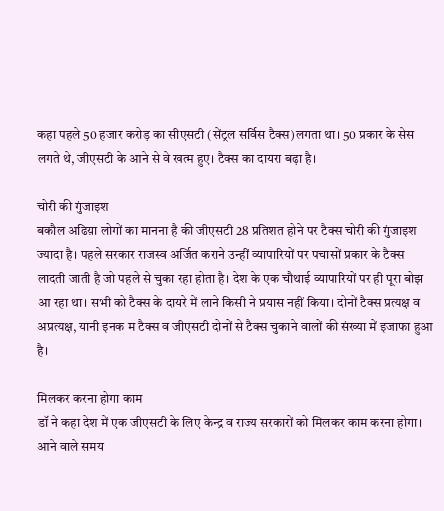कहा पहले 50 हजार करोड़ का सीएसटी (सेंट्रल सर्विस टैक्स)लगता था। 50 प्रकार के सेस लगते थे, जीएसटी के आने से वे खत्म हुए। टैक्स का दायरा बढ़ा है।

चोरी की गुंजाइश
बकौल अढिय़ा लोगों का मानना है की जीएसटी 28 प्रतिशत होने पर टैक्स चोरी की गुंजाइश ज्यादा है। पहले सरकार राजस्व अर्जित कराने उन्हीं व्यापारियों पर पचासों प्रकार के टैक्स लादती जाती है जो पहले से चुका रहा होता है। देश के एक चौथाई व्यापारियों पर ही पूरा बोझ आ रहा था। सभी को टैक्स के दायरे में लाने किसी ने प्रयास नहीं किया। दोनों टैक्स प्रत्यक्ष व अप्रत्यक्ष, यानी इनक म टैक्स व जीएसटी दोनों से टैक्स चुकाने वालों की संख्या में इजाफा हुआ है।

मिलकर करना होगा काम
डॉ ने कहा देश में एक जीएसटी के लिए केन्द्र व राज्य सरकारों को मिलकर काम करना होगा। आने वाले समय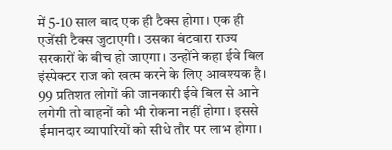में 5-10 साल बाद एक ही टैक्स होगा। एक ही एजेंसी टैक्स जुटाएगी। उसका बंटवारा राज्य सरकारों के बीच हो जाएगा। उन्होंने कहा ईवे बिल इंस्पेक्टर राज को खत्म करने के लिए आवश्यक है। 99 प्रतिशत लोगों की जानकारी ईवे बिल से आने लगेगी तो वाहनों को भी रोकना नहीं होगा। इससे ईमानदार व्यापारियों को सीधे तौर पर लाभ होगा।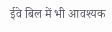ईवे बिल में भी आवश्यक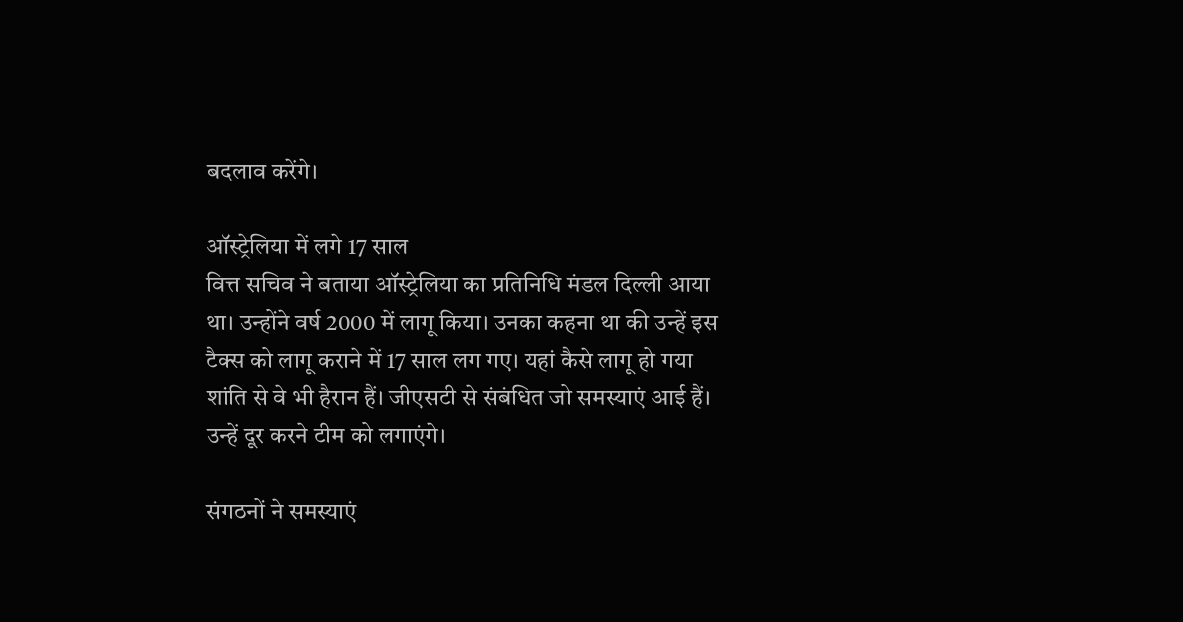बदलाव करेंगे।

ऑस्ट्रेलिया में लगे 17 साल
वित्त सचिव ने बताया ऑस्ट्रेलिया का प्रतिनिधि मंडल दिल्ली आया था। उन्होंने वर्ष 2000 में लागू किया। उनका कहना था की उन्हें इस टैक्स को लागू कराने में 17 साल लग गए। यहां कैसे लागू हो गया शांति से वे भी हैरान हैं। जीएसटी से संबंधित जो समस्याएं आई हैं। उन्हें दूर करने टीम को लगाएंगे।

संगठनों ने समस्याएं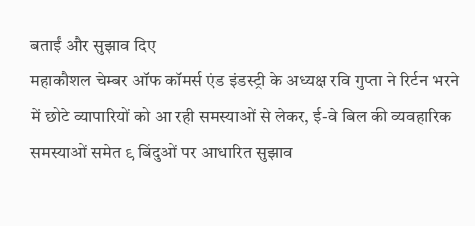बताईं और सुझाव दिए
महाकौशल चेम्बर ऑफ कॉमर्स एंड इंडस्ट्री के अध्यक्ष रवि गुप्ता ने रिर्टन भरने में छोटे व्यापारियों को आ रही समस्याओं से लेकर, ई-वे बिल की व्यवहारिक समस्याओं समेत ९ बिंदुओं पर आधारित सुझाव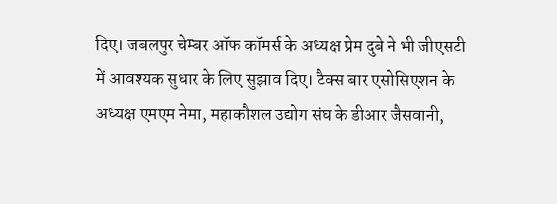दिए। जबलपुर चेम्बर ऑफ कॉमर्स के अध्यक्ष प्रेम दुबे ने भी जीएसटी में आवश्यक सुधार के लिए सुझाव दिए। टैक्स बार एसोसिएशन के अध्यक्ष एमएम नेमा, महाकौशल उद्योग संघ के डीआर जैसवानी,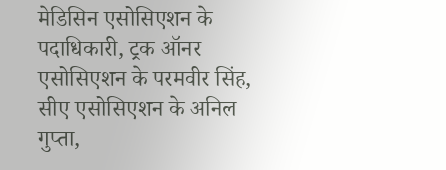मेडिसिन एसोसिएशन के पदाधिकारी, ट्रक ऑनर एसोसिएशन के परमवीर सिंह, सीए एसोसिएशन के अनिल गुप्ता,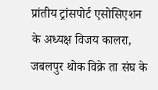प्रांतीय ट्रांसपोर्ट एसोसिएशन के अध्यक्ष विजय कालरा, जबलपुर थोक विक्रे ता संघ के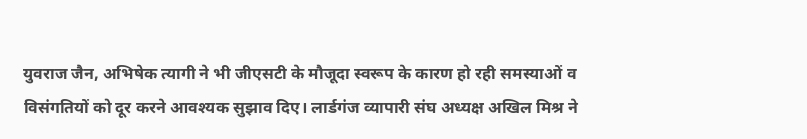युवराज जैन, अभिषेक त्यागी ने भी जीएसटी के मौजूदा स्वरूप के कारण हो रही समस्याओं व विसंगतियों को दूर करने आवश्यक सुझाव दिए। लार्डगंज व्यापारी संघ अध्यक्ष अखिल मिश्र ने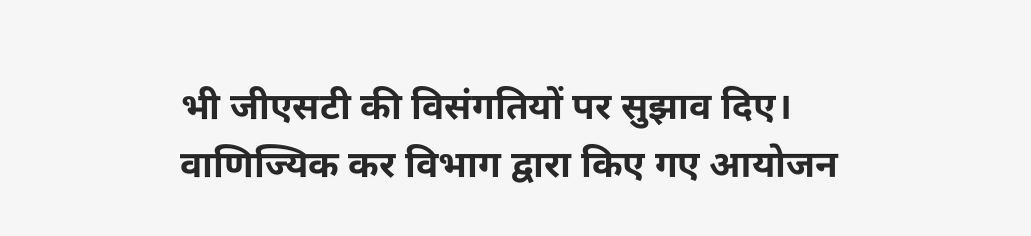भी जीएसटी की विसंगतियों पर सुझाव दिए। वाणिज्यिक कर विभाग द्वारा किए गए आयोजन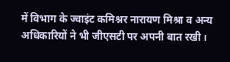में विभाग के ज्वाइंट कमिश्नर नारायण मिश्रा व अन्य अधिकारियों ने भी जीएसटी पर अपनी बात रखी।